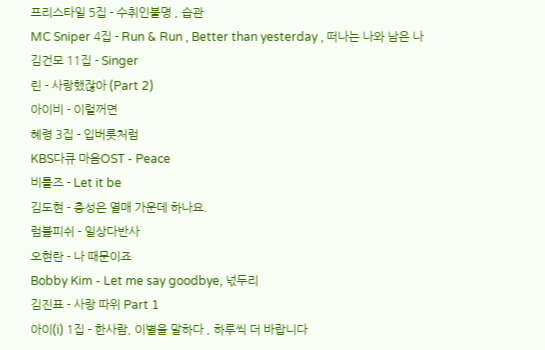프리스타일 5집 - 수취인불명 , 습관
MC Sniper 4집 - Run & Run , Better than yesterday , 떠나는 나와 남은 나
김건모 11집 - Singer
린 - 사랑했잖아 (Part 2)
아이비 - 이럴꺼면
혜령 3집 - 입버릇처럼
KBS다큐 마음OST - Peace
비틀즈 - Let it be
김도현 - 충성은 열매 가운데 하나요.
럼블피쉬 - 일상다반사
오현란 - 나 때문이죠
Bobby Kim - Let me say goodbye, 넋두리
김진표 - 사랑 따위 Part 1
아이(i) 1집 - 한사람, 이별을 말하다 , 하루씩 더 바랍니다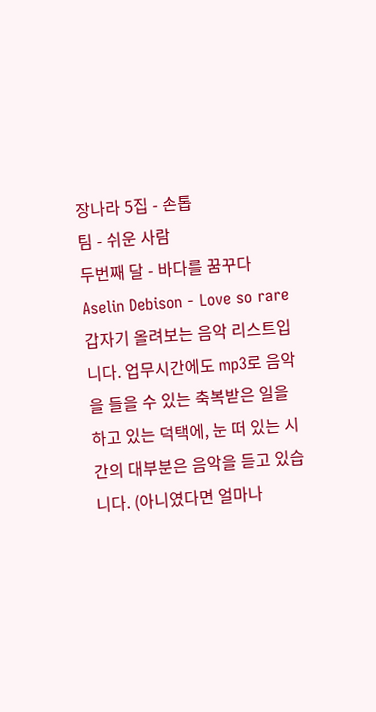장나라 5집 - 손톱
팀 - 쉬운 사람
두번째 달 - 바다를 꿈꾸다
Aselin Debison - Love so rare
갑자기 올려보는 음악 리스트입니다. 업무시간에도 mp3로 음악을 들을 수 있는 축복받은 일을 하고 있는 덕택에, 눈 떠 있는 시간의 대부분은 음악을 듣고 있습니다. (아니였다면 얼마나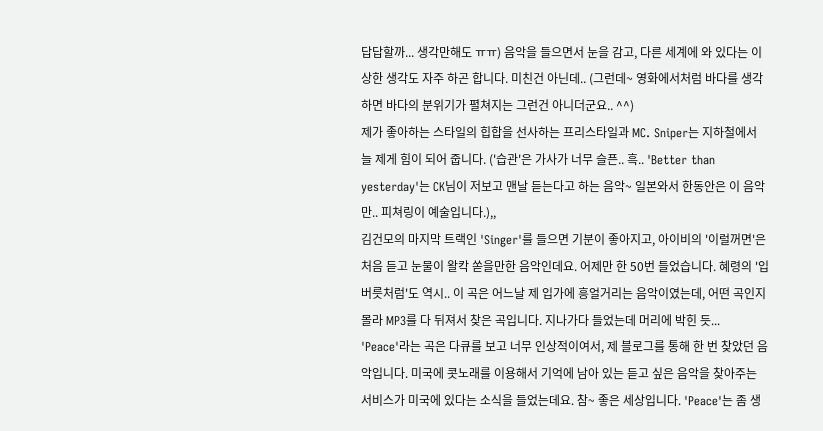답답할까... 생각만해도 ㅠㅠ) 음악을 들으면서 눈을 감고, 다른 세계에 와 있다는 이상한 생각도 자주 하곤 합니다. 미친건 아닌데.. (그런데~ 영화에서처럼 바다를 생각하면 바다의 분위기가 펼쳐지는 그런건 아니더군요.. ^^)
제가 좋아하는 스타일의 힙합을 선사하는 프리스타일과 MC. Sniper는 지하철에서 늘 제게 힘이 되어 줍니다. ('습관'은 가사가 너무 슬픈.. 흑.. 'Better than yesterday'는 CK님이 저보고 맨날 듣는다고 하는 음악~ 일본와서 한동안은 이 음악만.. 피쳐링이 예술입니다.),,
김건모의 마지막 트랙인 'Singer'를 들으면 기분이 좋아지고, 아이비의 '이럴꺼면'은 처음 듣고 눈물이 왈칵 쏟을만한 음악인데요. 어제만 한 50번 들었습니다. 혜령의 '입버릇처럼'도 역시.. 이 곡은 어느날 제 입가에 흥얼거리는 음악이였는데, 어떤 곡인지 몰라 MP3를 다 뒤져서 찾은 곡입니다. 지나가다 들었는데 머리에 박힌 듯...
'Peace'라는 곡은 다큐를 보고 너무 인상적이여서, 제 블로그를 통해 한 번 찾았던 음악입니다. 미국에 콧노래를 이용해서 기억에 남아 있는 듣고 싶은 음악을 찾아주는 서비스가 미국에 있다는 소식을 들었는데요. 참~ 좋은 세상입니다. 'Peace'는 좀 생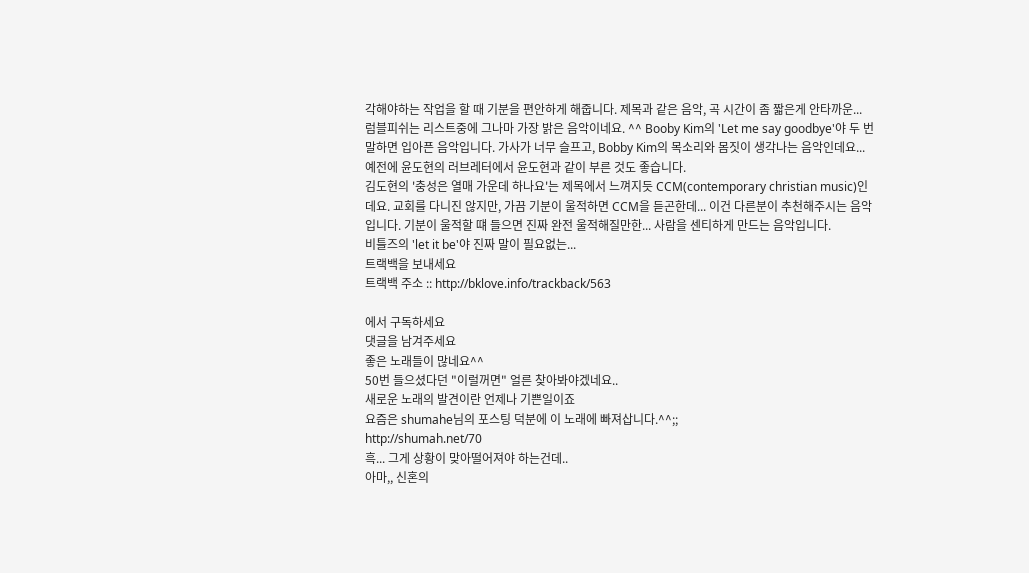각해야하는 작업을 할 때 기분을 편안하게 해줍니다. 제목과 같은 음악, 곡 시간이 좀 짧은게 안타까운...
럼블피쉬는 리스트중에 그나마 가장 밝은 음악이네요. ^^ Booby Kim의 'Let me say goodbye'야 두 번말하면 입아픈 음악입니다. 가사가 너무 슬프고, Bobby Kim의 목소리와 몸짓이 생각나는 음악인데요... 예전에 윤도현의 러브레터에서 윤도현과 같이 부른 것도 좋습니다.
김도현의 '충성은 열매 가운데 하나요'는 제목에서 느껴지듯 CCM(contemporary christian music)인데요. 교회를 다니진 않지만, 가끔 기분이 울적하면 CCM을 듣곤한데... 이건 다른분이 추천해주시는 음악입니다. 기분이 울적할 떄 들으면 진짜 완전 울적해질만한... 사람을 센티하게 만드는 음악입니다.
비틀즈의 'let it be'야 진짜 말이 필요없는...
트랙백을 보내세요
트랙백 주소 :: http://bklove.info/trackback/563

에서 구독하세요
댓글을 남겨주세요
좋은 노래들이 많네요^^
50번 들으셨다던 "이럴꺼면" 얼른 찾아봐야겠네요..
새로운 노래의 발견이란 언제나 기쁜일이죠
요즘은 shumahe님의 포스팅 덕분에 이 노래에 빠져삽니다.^^;;
http://shumah.net/70
흑... 그게 상황이 맞아떨어져야 하는건데..
아마,, 신혼의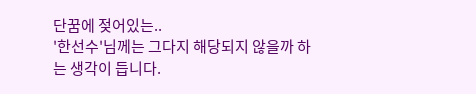단꿈에 젖어있는..
'한선수'님께는 그다지 해당되지 않을까 하는 생각이 듭니다.